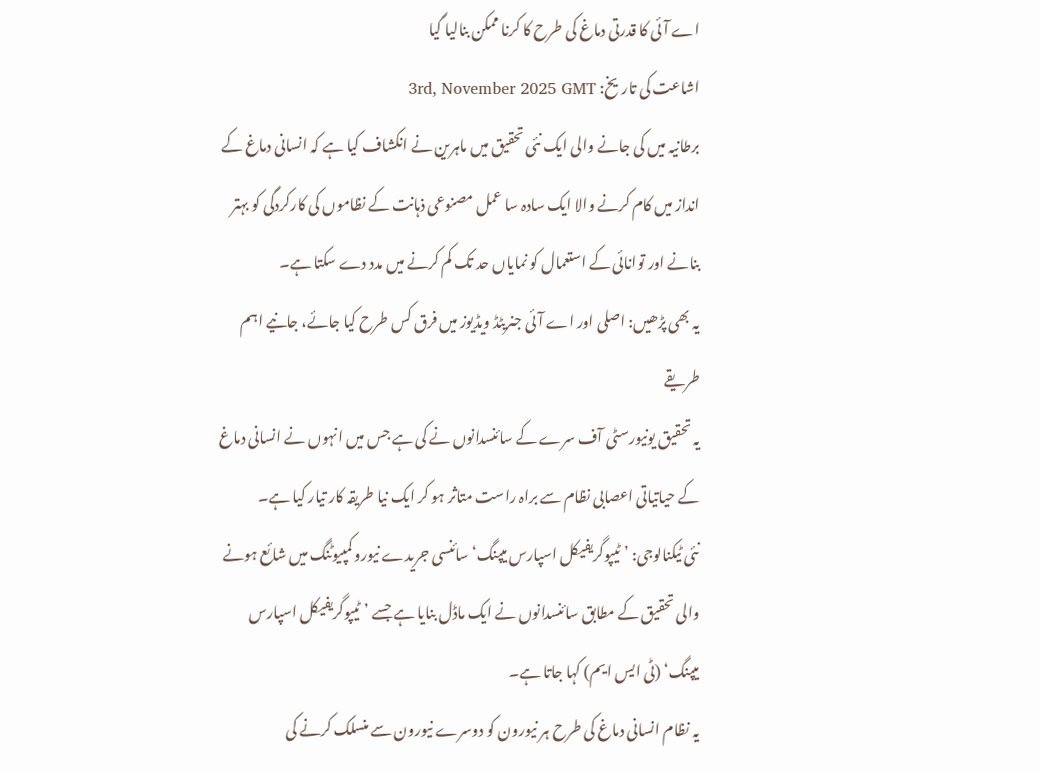اے آئی کا قدرتی دماغ کی طرح کا کرنا ممکن بنالیا گیا
اشاعت کی تاریخ: 3rd, November 2025 GMT
برطانیہ میں کی جانے والی ایک نئی تحقیق میں ماہرین نے انکشاف کیا ہے کہ انسانی دماغ کے انداز میں کام کرنے والا ایک سادہ سا عمل مصنوعی ذہانت کے نظاموں کی کارکردگی کو بہتر بنانے اور توانائی کے استعمال کو نمایاں حد تک کم کرنے میں مدد دے سکتا ہے۔
یہ بھی پڑھیں: اصلی اور اے آئی جنریٹڈ ویڈیوز میں فرق کس طرح کیا جائے، جانیے اہم طریقے
یہ تحقیق یونیورسٹی آف سرے کے سائنسدانوں نے کی ہے جس میں انہوں نے انسانی دماغ کے حیاتیاتی اعصابی نظام سے براہ راست متاثر ہو کر ایک نیا طریقہ کار تیار کیا ہے۔
نئی ٹیکنالوجی: ’ٹیپوگریفیکل اسپارس میپنگ‘سائنسی جریدے نیورو کمپیوٹنگ میں شائع ہونے والی تحقیق کے مطابق سائنسدانوں نے ایک ماڈل بنایا ہے جسے ’ٹیپوگریفیکل اسپارس میپنگ‘ (ٹی ایس ایم) کہا جاتا ہے۔
یہ نظام انسانی دماغ کی طرح ہر نیورون کو دوسرے نیورون سے منسلک کرنے کی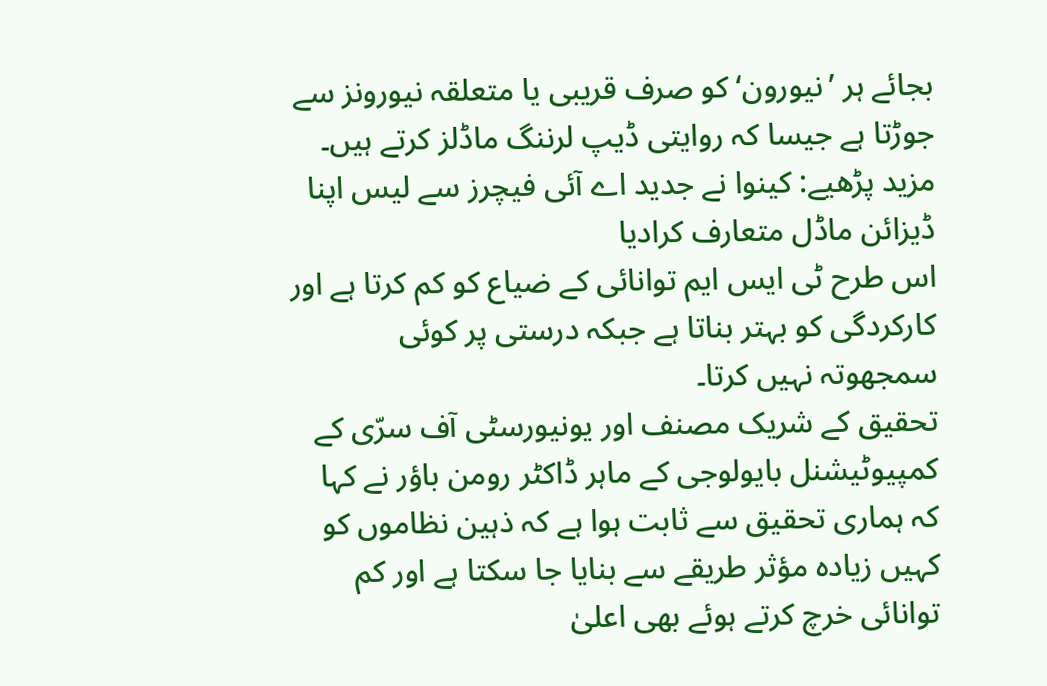بجائے ہر ’نیورون‘ کو صرف قریبی یا متعلقہ نیورونز سے جوڑتا ہے جیسا کہ روایتی ڈیپ لرننگ ماڈلز کرتے ہیں۔
مزید پڑھیے: کینوا نے جدید اے آئی فیچرز سے لیس اپنا ڈیزائن ماڈل متعارف کرادیا
اس طرح ٹی ایس ایم توانائی کے ضیاع کو کم کرتا ہے اور کارکردگی کو بہتر بناتا ہے جبکہ درستی پر کوئی سمجھوتہ نہیں کرتا۔
تحقیق کے شریک مصنف اور یونیورسٹی آف سرّی کے کمپیوٹیشنل بایولوجی کے ماہر ڈاکٹر رومن باؤر نے کہا کہ ہماری تحقیق سے ثابت ہوا ہے کہ ذہین نظاموں کو کہیں زیادہ مؤثر طریقے سے بنایا جا سکتا ہے اور کم توانائی خرچ کرتے ہوئے بھی اعلیٰ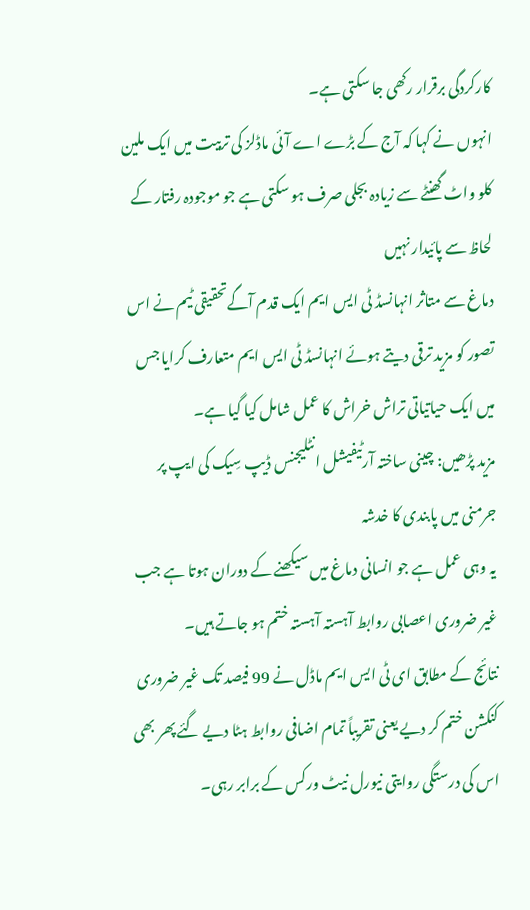کارکردگی برقرار رکھی جا سکتی ہے۔
انہوں نے کہا کہ آج کے بڑے اے آئی ماڈلز کی تربیت میں ایک ملین کلو واٹ گھنٹے سے زیادہ بجلی صرف ہو سکتی ہے جو موجودہ رفتار کے لحاظ سے پائیدار نہیں
دماغ سے متاثر انہانسڈ ٹی ایس ایم ایک قدم آگےتحقیقی ٹیم نے اس تصور کو مزید ترقی دیتے ہوئے انہانسڈ ٹی ایس ایم متعارف کرایا جس میں ایک حیاتیاتی تراش خراش کا عمل شامل کیا گیا ہے۔
مزید پڑھیں: چینی ساختہ آرٹیفیشل انٹلیجنس ڈیپ سِیک کی ایپ پر جرمنی میں پابندی کا خدشہ
یہ وہی عمل ہے جو انسانی دماغ میں سیکھنے کے دوران ہوتا ہے جب غیر ضروری اعصابی روابط آہستہ آہستہ ختم ہو جاتے ہیں۔
نتائج کے مطابق ای ٹی ایس ایم ماڈل نے 99 فیصد تک غیر ضروری کنکشن ختم کر دیے یعنی تقریباً تمام اضافی روابط ہٹا دیے گئے پھر بھی اس کی درستگی روایتی نیورل نیٹ ورکس کے برابر رہی۔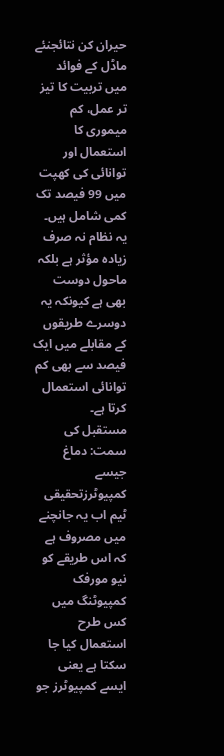حیران کن نتائجنئے ماڈل کے فوائد میں تربیت کا تیز تر عمل، کم میموری کا استعمال اور توانائی کی کھپت میں 99 فیصد تک کمی شامل ہیں۔
یہ نظام نہ صرف زیادہ مؤثر ہے بلکہ ماحول دوست بھی ہے کیونکہ یہ دوسرے طریقوں کے مقابلے میں ایک فیصد سے بھی کم توانائی استعمال کرتا ہے۔
مستقبل کی سمت: دماغ جیسے کمپیوٹرزتحقیقی ٹیم اب یہ جانچنے میں مصروف ہے کہ اس طریقے کو نیو مورفک کمپیوٹنگ میں کس طرح استعمال کیا جا سکتا ہے یعنی ایسے کمپیوٹرز جو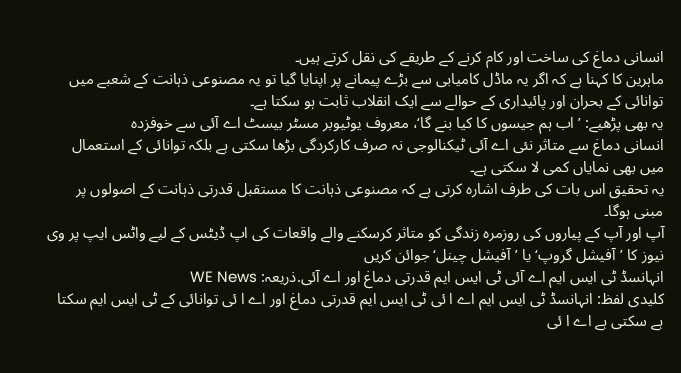انسانی دماغ کی ساخت اور کام کرنے کے طریقے کی نقل کرتے ہیں۔
ماہرین کا کہنا ہے کہ اگر یہ ماڈل کامیابی سے بڑے پیمانے پر اپنایا گیا تو یہ مصنوعی ذہانت کے شعبے میں توانائی کے بحران اور پائیداری کے حوالے سے ایک انقلاب ثابت ہو سکتا ہے۔
یہ بھی پڑھیے: ’اب ہم جیسوں کا کیا بنے گا‘، معروف یوٹیوبر مسٹر بیسٹ اے آئی سے خوفزدہ
انسانی دماغ سے متاثر نئی اے آئی ٹیکنالوجی نہ صرف کارکردگی بڑھا سکتی ہے بلکہ توانائی کے استعمال میں بھی نمایاں کمی لا سکتی ہے۔
یہ تحقیق اس بات کی طرف اشارہ کرتی ہے کہ مصنوعی ذہانت کا مستقبل قدرتی ذہانت کے اصولوں پر مبنی ہوگا۔
آپ اور آپ کے پیاروں کی روزمرہ زندگی کو متاثر کرسکنے والے واقعات کی اپ ڈیٹس کے لیے واٹس ایپ پر وی نیوز کا ’آفیشل گروپ‘ یا ’آفیشل چینل‘ جوائن کریں
انہانسڈ ٹی ایس ایم اے آئی ٹی ایس ایم قدرتی دماغ اور اے آئی.ذریعہ: WE News
کلیدی لفظ: انہانسڈ ٹی ایس ایم اے ا ئی ٹی ایس ایم قدرتی دماغ اور اے ا ئی توانائی کے ٹی ایس ایم سکتا ہے سکتی ہے اے ا ئی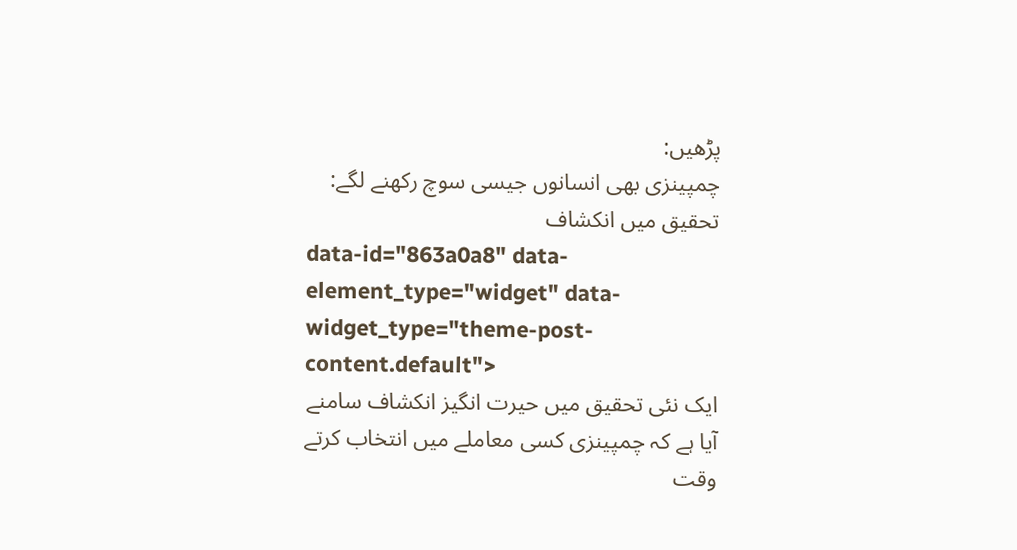پڑھیں:
چمپینزی بھی انسانوں جیسی سوچ رکھنے لگے: تحقیق میں انکشاف
data-id="863a0a8" data-element_type="widget" data-widget_type="theme-post-content.default">
ایک نئی تحقیق میں حیرت انگیز انکشاف سامنے آیا ہے کہ چمپینزی کسی معاملے میں انتخاب کرتے وقت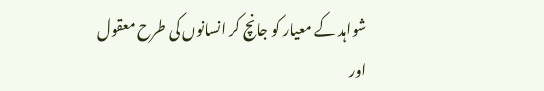شواہد کے معیار کو جانچ کر انسانوں کی طرح معقول اور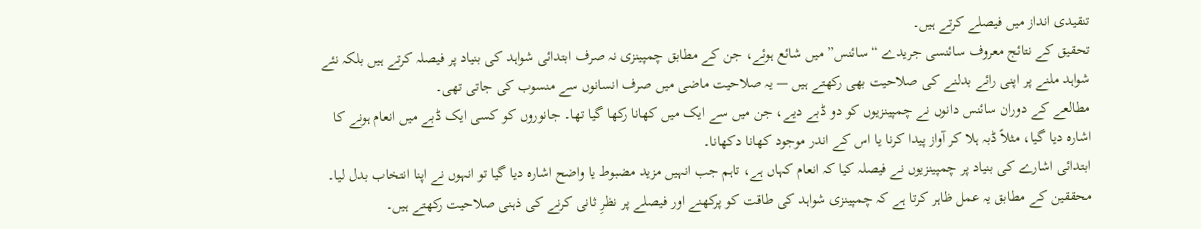تنقیدی انداز میں فیصلے کرتے ہیں۔
تحقیق کے نتائج معروف سائنسی جریدے “سائنس” میں شائع ہوئے، جن کے مطابق چمپینزی نہ صرف ابتدائی شواہد کی بنیاد پر فیصلہ کرتے ہیں بلکہ نئے شواہد ملنے پر اپنی رائے بدلنے کی صلاحیت بھی رکھتے ہیں — یہ صلاحیت ماضی میں صرف انسانوں سے منسوب کی جاتی تھی۔
مطالعے کے دوران سائنس دانوں نے چمپینزیوں کو دو ڈبے دیے، جن میں سے ایک میں کھانا رکھا گیا تھا۔ جانوروں کو کسی ایک ڈبے میں انعام ہونے کا اشارہ دیا گیا، مثلاً ڈبہ ہلا کر آواز پیدا کرنا یا اس کے اندر موجود کھانا دکھانا۔
ابتدائی اشارے کی بنیاد پر چمپینزیوں نے فیصلہ کیا کہ انعام کہاں ہے، تاہم جب انہیں مزید مضبوط یا واضح اشارہ دیا گیا تو انہوں نے اپنا انتخاب بدل لیا۔ محققین کے مطابق یہ عمل ظاہر کرتا ہے کہ چمپینزی شواہد کی طاقت کو پرکھنے اور فیصلے پر نظرِ ثانی کرنے کی ذہنی صلاحیت رکھتے ہیں۔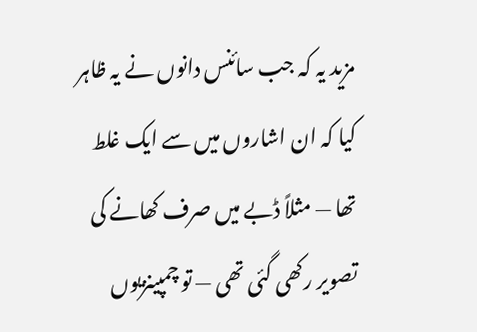مزید یہ کہ جب سائنس دانوں نے یہ ظاہر کیا کہ ان اشاروں میں سے ایک غلط تھا — مثلاً ڈبے میں صرف کھانے کی تصویر رکھی گئی تھی — تو چمپینزیوں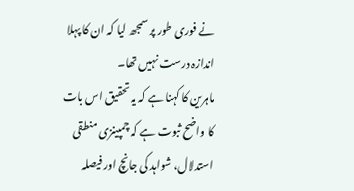نے فوری طور پر سمجھ لیا کہ ان کا پہلا اندازہ درست نہیں تھا۔
ماہرین کا کہنا ہے کہ یہ تحقیق اس بات کا واضح ثبوت ہے کہ چمپینزی منطقی استدلال، شواہد کی جانچ اور فیصلہ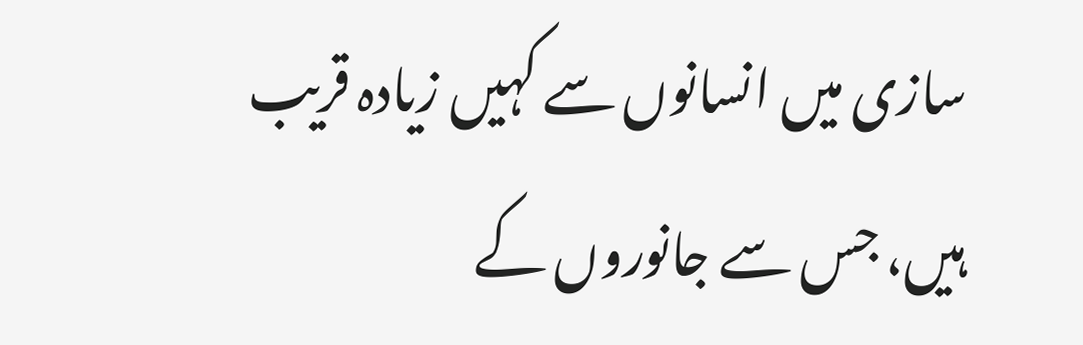سازی میں انسانوں سے کہیں زیادہ قریب ہیں، جس سے جانوروں کے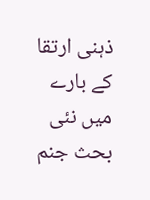ذہنی ارتقا کے بارے میں نئی بحث جنم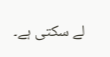لے سکتی ہے۔